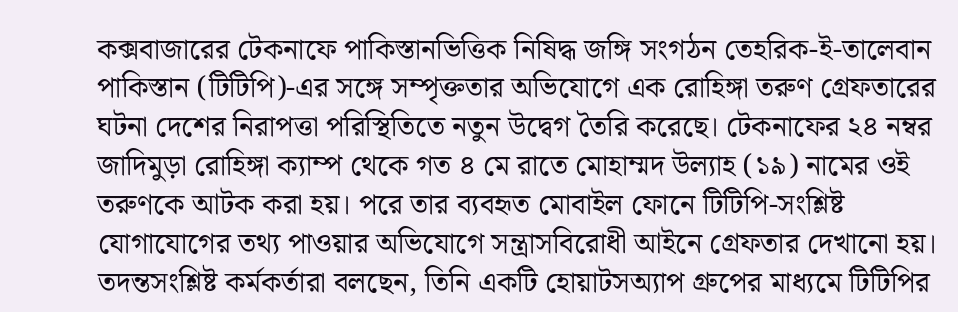কক্সবাজারের টেকনাফে পাকিস্তানভিত্তিক নিষিদ্ধ জঙ্গি সংগঠন তেহরিক-ই-তালেবান পাকিস্তান (টিটিপি)-এর সঙ্গে সম্পৃক্ততার অভিযোগে এক রোহিঙ্গা তরুণ গ্রেফতারের ঘটনা দেশের নিরাপত্তা পরিস্থিতিতে নতুন উদ্বেগ তৈরি করেছে। টেকনাফের ২৪ নম্বর জাদিমুড়া রোহিঙ্গা ক্যাম্প থেকে গত ৪ মে রাতে মোহাম্মদ উল্যাহ (১৯) নামের ওই তরুণকে আটক করা হয়। পরে তার ব্যবহৃত মোবাইল ফোনে টিটিপি-সংশ্লিষ্ট যোগাযোগের তথ্য পাওয়ার অভিযোগে সন্ত্রাসবিরোধী আইনে গ্রেফতার দেখানো হয়। তদন্তসংশ্লিষ্ট কর্মকর্তারা বলছেন, তিনি একটি হোয়াটসঅ্যাপ গ্রুপের মাধ্যমে টিটিপির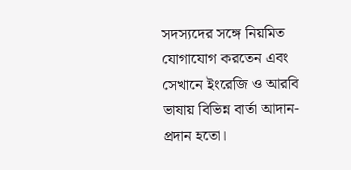সদস্যদের সঙ্গে নিয়মিত যোগাযোগ করতেন এবং সেখানে ইংরেজি ও আরবি ভাষায় বিভিন্ন বার্তা আদান-প্রদান হতো।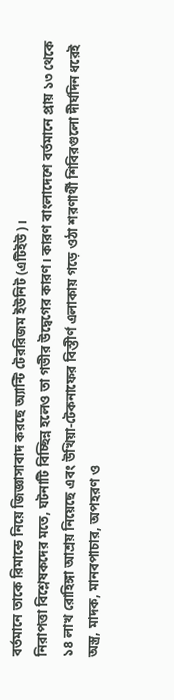বর্তমানে তাকে রিমান্ডে নিয়ে জিজ্ঞাসাবাদ করছে অ্যান্টি টেররিজম ইউনিট (এটিইউ)।
নিরাপত্তা বিশ্লেষকদের মতে, ঘটনাটি বিচ্ছিন্ন হলেও তা গভীর উদ্বেগের কারণ। কারণ বাংলাদেশে বর্তমানে প্রায় ১৩ থেকে ১৪ লাখ রোহিঙ্গা আশ্রয় নিয়েছে এবং উখিয়া-টেকনাফের বিস্তীর্ণ এলাকায় গড়ে ওঠা শরণার্থী শিবিরগুলো দীর্ঘদিন ধরেই অস্ত্র, মাদক, মানবপাচার, অপহরণ ও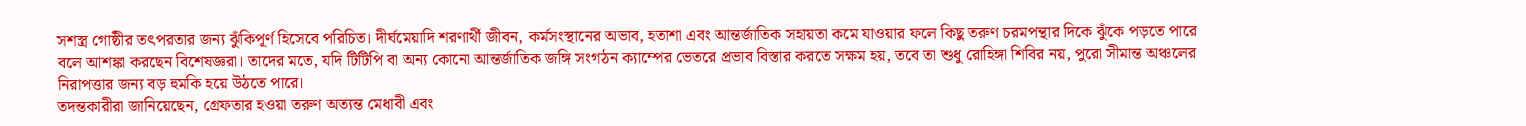সশস্ত্র গোষ্ঠীর তৎপরতার জন্য ঝুঁকিপূর্ণ হিসেবে পরিচিত। দীর্ঘমেয়াদি শরণার্থী জীবন, কর্মসংস্থানের অভাব, হতাশা এবং আন্তর্জাতিক সহায়তা কমে যাওয়ার ফলে কিছু তরুণ চরমপন্থার দিকে ঝুঁকে পড়তে পারে বলে আশঙ্কা করছেন বিশেষজ্ঞরা। তাদের মতে, যদি টিটিপি বা অন্য কোনো আন্তর্জাতিক জঙ্গি সংগঠন ক্যাম্পের ভেতরে প্রভাব বিস্তার করতে সক্ষম হয়, তবে তা শুধু রোহিঙ্গা শিবির নয়, পুরো সীমান্ত অঞ্চলের নিরাপত্তার জন্য বড় হুমকি হয়ে উঠতে পারে।
তদন্তকারীরা জানিয়েছেন, গ্রেফতার হওয়া তরুণ অত্যন্ত মেধাবী এবং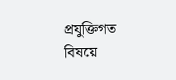প্রযুক্তিগত বিষয়ে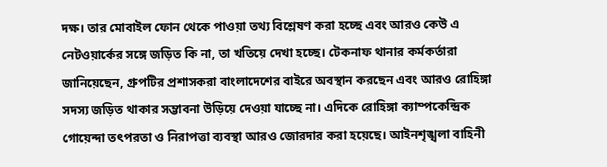দক্ষ। তার মোবাইল ফোন থেকে পাওয়া তথ্য বিশ্লেষণ করা হচ্ছে এবং আরও কেউ এ নেটওয়ার্কের সঙ্গে জড়িত কি না, তা খতিয়ে দেখা হচ্ছে। টেকনাফ থানার কর্মকর্তারা জানিয়েছেন, গ্রুপটির প্রশাসকরা বাংলাদেশের বাইরে অবস্থান করছেন এবং আরও রোহিঙ্গা সদস্য জড়িত থাকার সম্ভাবনা উড়িয়ে দেওয়া যাচ্ছে না। এদিকে রোহিঙ্গা ক্যাম্পকেন্দ্রিক গোয়েন্দা তৎপরতা ও নিরাপত্তা ব্যবস্থা আরও জোরদার করা হয়েছে। আইনশৃঙ্খলা বাহিনী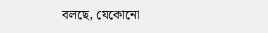বলছে, যেকোনো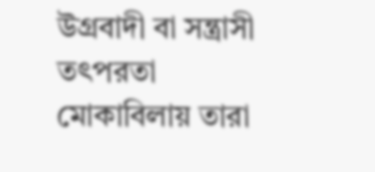উগ্রবাদী বা সন্ত্রাসী তৎপরতা মোকাবিলায় তারা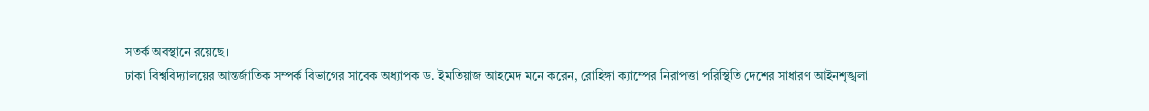সতর্ক অবস্থানে রয়েছে।
ঢাকা বিশ্ববিদ্যালয়ের আন্তর্জাতিক সম্পর্ক বিভাগের সাবেক অধ্যাপক ড. ইমতিয়াজ আহমেদ মনে করেন, রোহিঙ্গা ক্যাম্পের নিরাপত্তা পরিস্থিতি দেশের সাধারণ আইনশৃঙ্খলা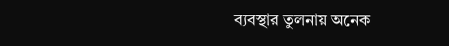ব্যবস্থার তুলনায় অনেক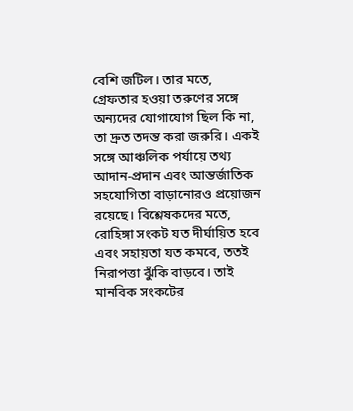বেশি জটিল। তার মতে, গ্রেফতার হওয়া তরুণের সঙ্গে অন্যদের যোগাযোগ ছিল কি না, তা দ্রুত তদন্ত করা জরুরি। একই সঙ্গে আঞ্চলিক পর্যায়ে তথ্য আদান-প্রদান এবং আন্তর্জাতিক সহযোগিতা বাড়ানোরও প্রয়োজন রয়েছে। বিশ্লেষকদের মতে, রোহিঙ্গা সংকট যত দীর্ঘায়িত হবে এবং সহায়তা যত কমবে, ততই নিরাপত্তা ঝুঁকি বাড়বে। তাই মানবিক সংকটের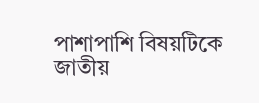পাশাপাশি বিষয়টিকে জাতীয়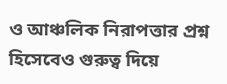ও আঞ্চলিক নিরাপত্তার প্রশ্ন হিসেবেও গুরুত্ব দিয়ে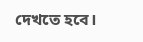দেখতে হবে।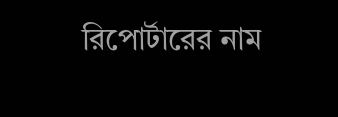রিপোর্টারের নাম